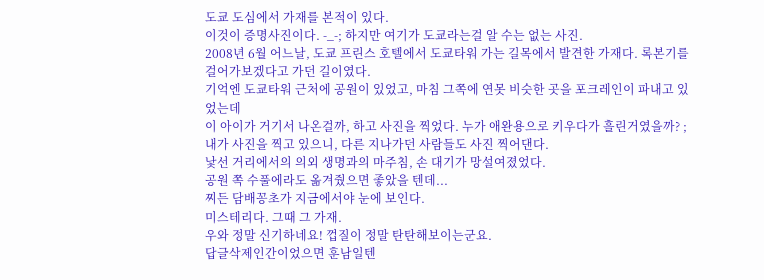도쿄 도심에서 가재를 본적이 있다.
이것이 증명사진이다. -_-; 하지만 여기가 도쿄라는걸 알 수는 없는 사진.
2008년 6월 어느날, 도쿄 프린스 호텔에서 도쿄타워 가는 길목에서 발견한 가재다. 록본기를 걸어가보겠다고 가던 길이였다.
기억엔 도쿄타워 근처에 공원이 있었고, 마침 그쪽에 연못 비슷한 곳을 포크레인이 파내고 있었는데
이 아이가 거기서 나온걸까, 하고 사진을 찍었다. 누가 애완용으로 키우다가 흘린거였을까? ;
내가 사진을 찍고 있으니, 다른 지나가던 사람들도 사진 찍어댄다.
낯선 거리에서의 의외 생명과의 마주침, 손 대기가 망설여졌었다.
공원 쪽 수풀에라도 옮겨줬으면 좋았을 텐데...
찌든 담배꽁초가 지금에서야 눈에 보인다.
미스테리다. 그때 그 가재.
우와 정말 신기하네요! 껍질이 정말 탄탄해보이는군요.
답글삭제인간이었으면 훈남일텐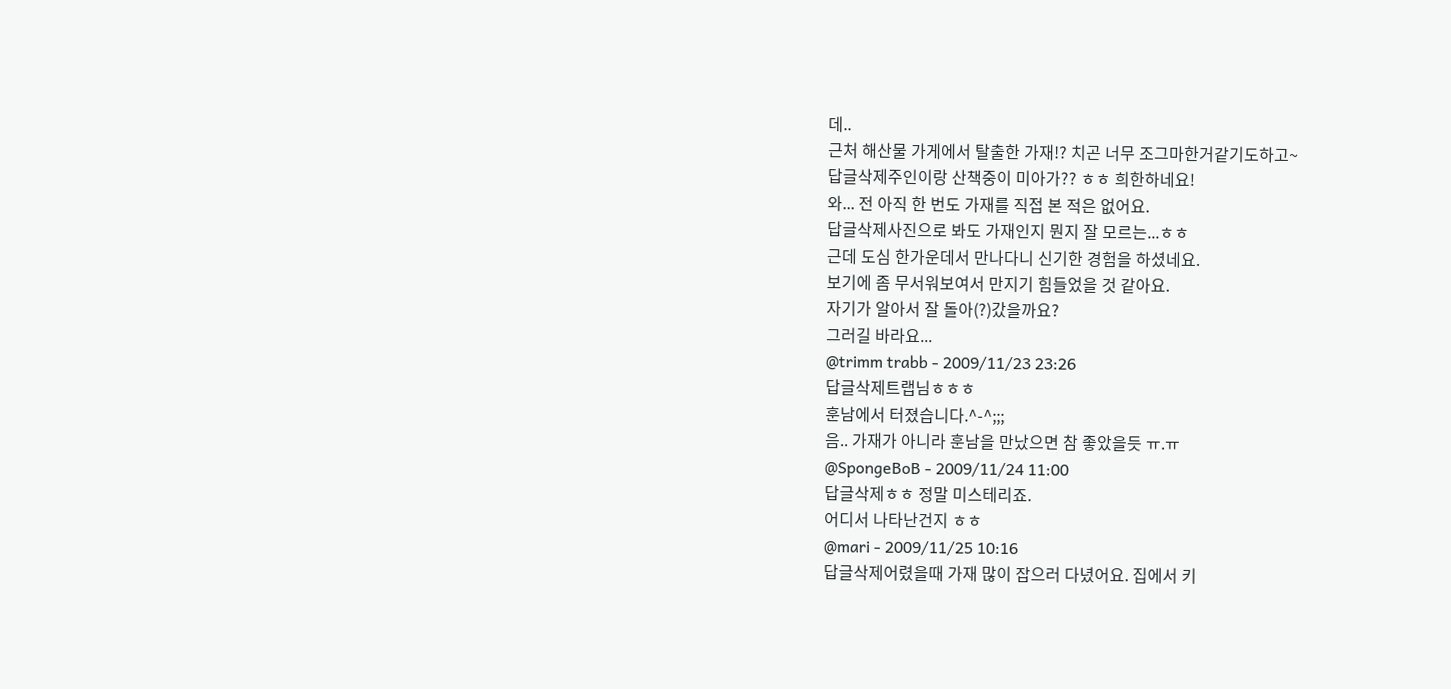데..
근처 해산물 가게에서 탈출한 가재!? 치곤 너무 조그마한거같기도하고~
답글삭제주인이랑 산책중이 미아가?? ㅎㅎ 희한하네요!
와... 전 아직 한 번도 가재를 직접 본 적은 없어요.
답글삭제사진으로 봐도 가재인지 뭔지 잘 모르는...ㅎㅎ
근데 도심 한가운데서 만나다니 신기한 경험을 하셨네요.
보기에 좀 무서워보여서 만지기 힘들었을 것 같아요.
자기가 알아서 잘 돌아(?)갔을까요?
그러길 바라요...
@trimm trabb - 2009/11/23 23:26
답글삭제트랩님ㅎㅎㅎ
훈남에서 터졌습니다.^-^;;;
음.. 가재가 아니라 훈남을 만났으면 참 좋았을듯 ㅠ.ㅠ
@SpongeBoB - 2009/11/24 11:00
답글삭제ㅎㅎ 정말 미스테리죠.
어디서 나타난건지 ㅎㅎ
@mari - 2009/11/25 10:16
답글삭제어렸을때 가재 많이 잡으러 다녔어요. 집에서 키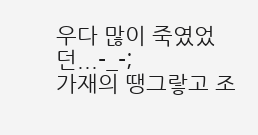우다 많이 죽였었던...-_-;
가재의 땡그랗고 조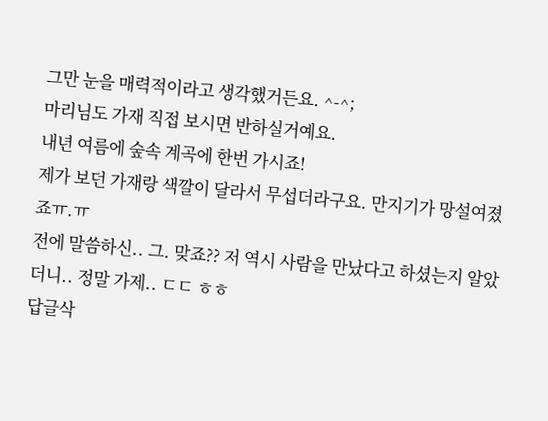그만 눈을 매력적이라고 생각했거든요. ^-^;
마리님도 가재 직접 보시면 반하실거예요.
내년 여름에 숲속 계곡에 한번 가시죠!
제가 보던 가재랑 색깔이 달라서 무섭더라구요. 만지기가 망설여졌죠ㅠ.ㅠ
전에 말씀하신.. 그. 맞죠?? 저 역시 사람을 만났다고 하셨는지 알았더니.. 정말 가제.. ㄷㄷ ㅎㅎ
답글삭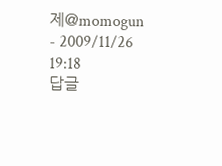제@momogun - 2009/11/26 19:18
답글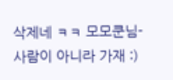삭제네 ㅋㅋ 모모쿤님-
사람이 아니라 가재 :)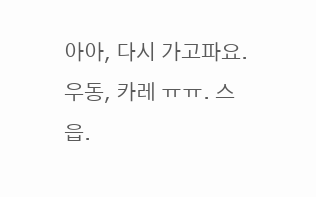아아, 다시 가고파요. 우동, 카레 ㅠㅠ. 스읍.